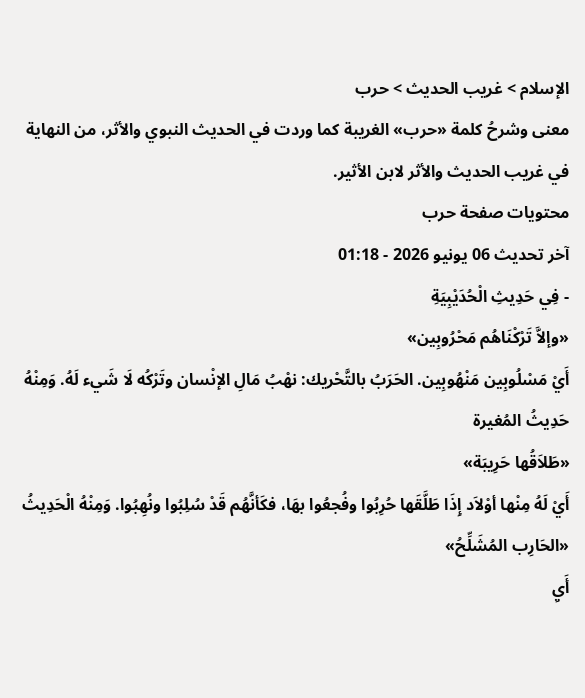الإسلام > غريب الحديث > حرب
معنى وشرحُ كلمة «حرب» الغريبة كما وردت في الحديث النبوي والأثر، من النهاية في غريب الحديث والأثر لابن الأثير.
محتويات صفحة حرب
آخر تحديث 06 يونيو 2026 - 01:18
- فِي حَدِيثِ الْحُدَيْبِيَةِ
«وإلاَّ تَرْكْنَاهُم مَحْرُوبِين»
أَيْ مَسْلُوبِين مَنْهُوبِين. الحَرَبُ بالتَّحْريك: نهْبُ مَالِ الإنْسان وتَرْكُه لَا شَيء لَهُ. وَمِنْهُ حَدِيثُ المُغيرة
«طَلاَقُها حَرِيبَة»
أَيْ لَهُ مِنْها أوْلاَد إِذَا طَلَّقَها حُرِبُوا وفُجعُوا بهَا، فكَأنَّهُم قَدْ سُلِبُوا ونُهِبُوا. وَمِنْهُ الْحَدِيثُ
«الحَارِب المُشَلِّحُ»
أَيِ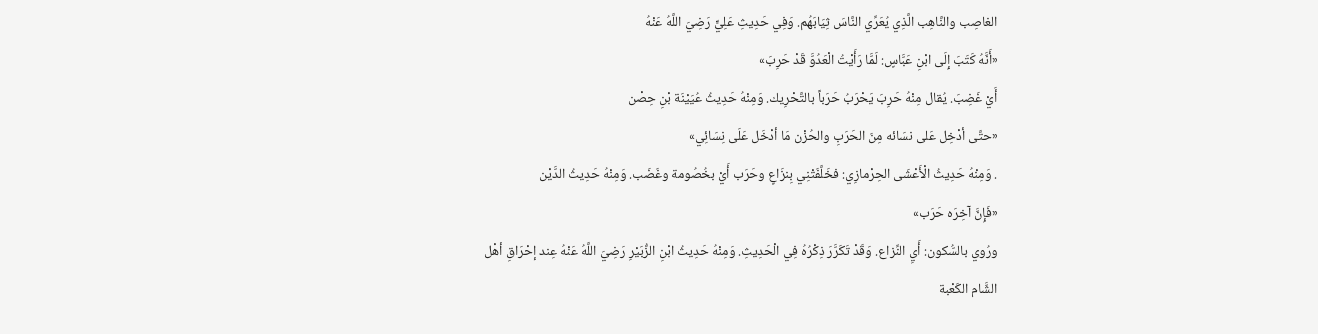الغاصِب والنَّاهِب الَّذِي يُعَرِّي النَّاسَ ثِيَابَهُم. وَفِي حَدِيثِ عَلِيٍّ رَضِيَ اللَّهُ عَنْهُ
«أَنَّهُ كَتَبَ إِلَى ابْنِ عَبَّاسٍ: لَمَّا رَأَيْتُ الْعَدُوَّ قَدْ حَرِبَ»
أَيْ غَضِبَ. يُقال مِنْهُ حَرِبَ يَحْرَبُ حَرَباً بالتَّحْرِيك. وَمِنْهُ حَدِيثُ عُيَيْنَة بْنِ حِصْن
«حتَّى أدْخِل عَلى نسَائه مِنَ الحَرَبِ والحُزْن مَا أدْخَل عَلَى نِسَائِي»
. وَمِنْهُ حَدِيثُ الْأَعْشَى الحِرْمازِي: فخَلَّفَتْنِي بِنزَاعٍ وحَرَب أَيْ بخُصُومة وغَضَب. وَمِنْهُ حَدِيثُ الدَّيْن
«فَإِنَّ آخِرَه حَرَب»
ورُوي بالسُّكون: أَيِ النِّزاع. وَقَدْ تَكَرَّرَ ذِكْرُهُ فِي الْحَدِيثِ. وَمِنْهُ حَدِيثُ ابْنِ الزُّبَيْرِ رَضِيَ اللَّهُ عَنْهُ عِند إحْرَاقِ أهْل الشَّام الكَعْبة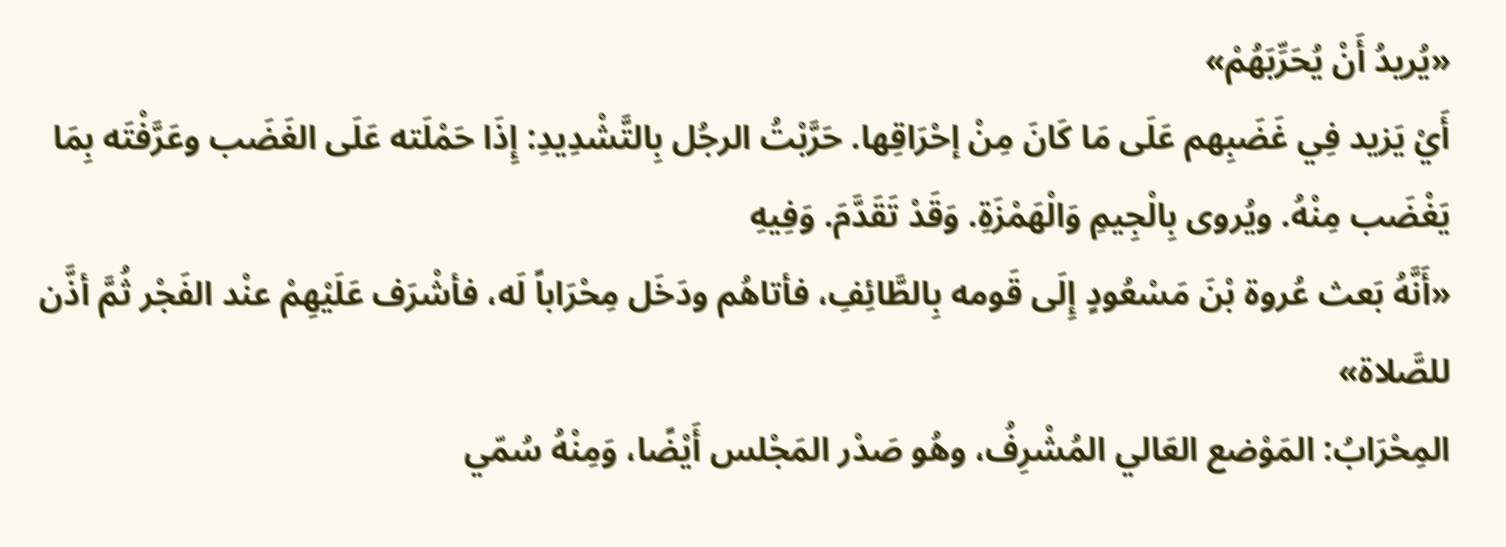«يُريدُ أَنْ يُحَرِّبَهُمْ»
أَيْ يَزيد فِي غَضَبِهم عَلَى مَا كَانَ مِنْ إحْرَاقِها. حَرَّبْتُ الرجُل بِالتَّشْدِيدِ: إِذَا حَمْلَته عَلَى الغَضَب وعَرَّفْتَه بِمَا يَغْضَب مِنْهُ. ويُروى بِالْجِيمِ وَالْهَمْزَةِ. وَقَدْ تَقَدَّمَ. وَفِيهِ
«أَنَّهُ بَعث عُروة بْنَ مَسْعُودٍ إِلَى قَومه بِالطَّائِفِ، فأتاهُم ودَخَل مِحْرَاباً لَه، فأشْرَف عَلَيْهِمْ عنْد الفَجْر ثُمَّ أذَّن للصَّلاة»
المِحْرَابُ: المَوْضع العَالي المُشْرِفُ، وهُو صَدْر المَجْلس أَيْضًا، وَمِنْهُ سُمّي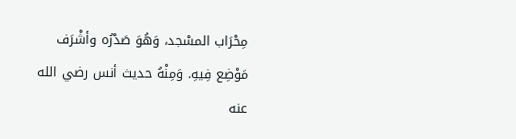مِحْرَاب المسْجد، وَهُوَ صَدْرُه وأشْرَف مَوْضِع فِيهِ. وَمِنْهُ حديث أنس رضي الله عنه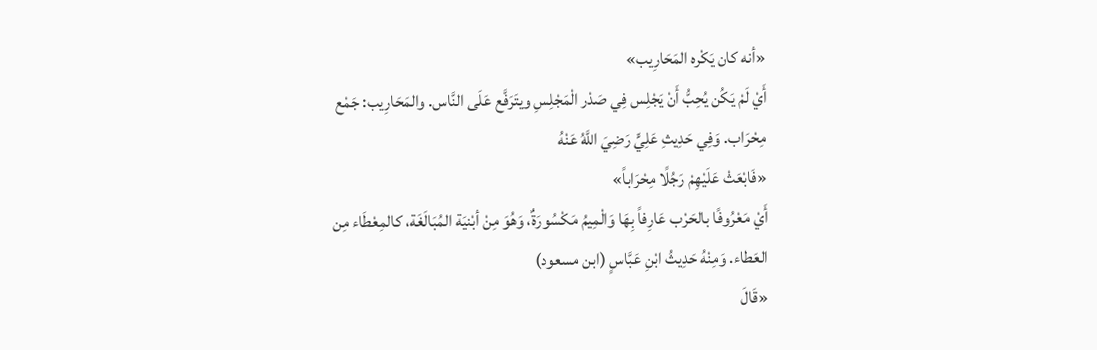«أنه كان يَكْره المَحَارِيب»
أَيْ لَمْ يَكُن يُحِبُّ أَنْ يَجْلِس فِي صَدْر الْمَجْلِسِ ويتَرَفَّع عَلَى النَّاس. والمَحَارِيب: جَمْع مِحْرَاب. وَفِي حَدِيثِ عَلِيٍّ رَضِيَ اللَّهُ عَنْهُ
«فَابْعَثْ عَلَيْهِمْ رَجُلًا مِحْرَاباً»
أَيْ مَعْرُوفًا بالحَرْب عَارِفاً بِهَا وَالْمِيمُ مَكْسُورَةٌ، وَهُوَ مِنْ أبْنيَة المُبَالَغَة، كالمِعْطَاء مِن العَطاء. وَمِنْهُ حَدِيثُ ابْنِ عَبَّاسٍ (ابن مسعود)
«قَالَ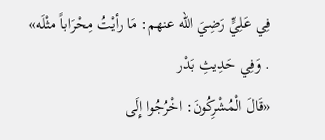فِي عَلِيٍّ رَضِيَ الله عنهم: مَا رأيْتُ مِحْرَاباً مثْلَه»
. وَفِي حَدِيثِ بَدْر
«قَالَ الْمُشْرِكُونَ: اخْرُجُوا إِلَى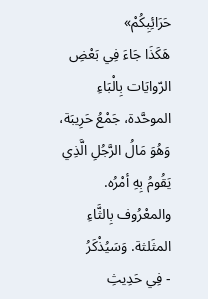حَرَائِبِكُمْ»
هَكَذَا جَاءَ فِي بَعْضِ الرّوايَات بِالْبَاءِ الموحَّدة، جَمْعُ حَرِيبَة، وَهُوَ مَالُ الرَّجُلِ الَّذِي يَقُومُ بِهِ أمْرُه. والمعْرُوف بِالثَّاءِ المثَلثة. وَسَيُذْكَرُ
- فِي حَدِيثِ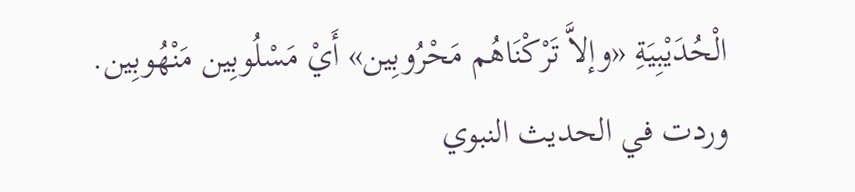الْحُدَيْبِيَةِ «وإلاَّ تَرْكْنَاهُم مَحْرُوبِين» أَيْ مَسْلُوبِين مَنْهُوبِين.
وردت في الحديث النبوي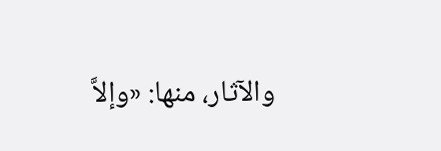والآثار، منها: «وإلاَّ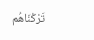تَرْكْنَاهُم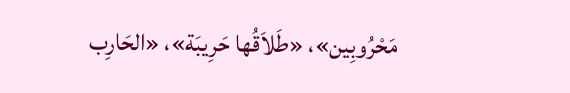مَحْرُوبِين»، «طَلاَقُها حَرِيبَة»، «الحَارِب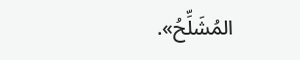المُشَلِّحُ».